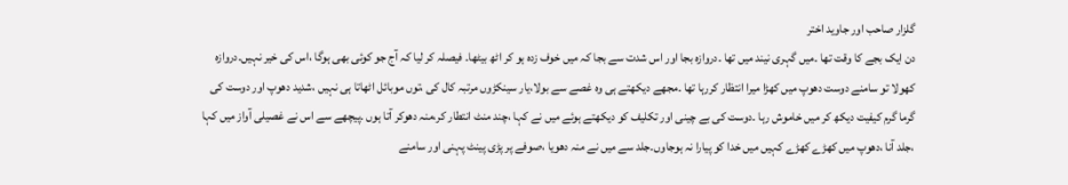گلزار صاحب اور جاوید اختر
دن ایک بجے کا وقت تھا ۔میں گہری نیند میں تھا ۔دروازہ بجا اور اس شدت سے بجا کہ میں خوف زدہ ہو کر اٹھ بیٹھا۔ فیصلہ کر لیا کہ آج جو کوئی بھی ہوگا ،اس کی خیر نہیں۔دروازہ کھولا تو سامنے دوست دھوپ میں کھڑا میرا انتظار کررہا تھا ۔مجھے دیکھتے ہی وہ غصے سے بولا،یار سینکڑوں مرتبہ کال کی ،توں موبائل اٹھاتا ہی نہیں ،شدید دھوپ اور دوست کی گرما گرم کیفیت دیکھ کر میں خاموش رہا ۔دوست کی بے چینی اور تکلیف کو دیکھتے ہوئے میں نے کہا ،چند منٹ انتطار کر،منہ دھوکر آتا ہوں ۔پیچھے سے اس نے غصیلی آواز میں کہا ،جلد آنا ،دھوپ میں کھڑے کھڑے کہیں میں خدا کو پیارا نہ ہوجاوں۔جلد سے میں نے منہ دھویا ،صوفے پر پڑی پینٹ پہنی اور سامنے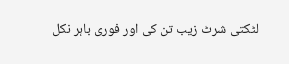لٹکتی شرٹ زیب تن کی اور فوری باہر نکل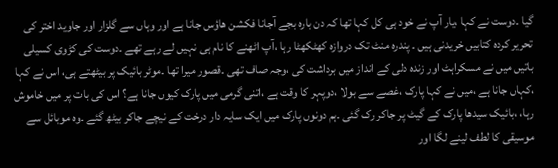گیا ۔دوست نے کہا ،یار آپ نے خود ہی کل کہا تھا کہ دن بارہ بجے آجانا فکشن ھاؤس جانا ہے اور وہاں سے گلزار اور جاوید اختر کی تحریر کردہ کتابیں خریدنی ہیں ۔ پندرہ منٹ تک دروازہ کھٹکھٹا رہا ،آپ اٹھنے کا نام ہی نہیں لے رہے تھے ۔دوست کی کڑوی کسیلی باتیں میں نے مسکراہٹ اور زندہ دلی کے انداز میں برداشت کی ،وجہ صاف تھی ۔قصور میرا تھا ۔موٹر بائیک پر بیٹھتے ہی، اس نے کہا ،کہاں جانا ہے ،میں نے کہا پارک ،غصے سے بولا ،دوپہر کا وقت ہے ،اتنی گرمی میں پارک کیوں جانا ہے؟ اس کی بات پر میں خاموش رہا، ،بائیک سیدھا پارک کے گیٹ پر جاکر رک گئی ۔ہم دونوں پارک میں ایک سایہ دار درخت کے نیچے جاکر بیٹھ گئے ۔وہ موبائل سے موسیقی کا لطف لینے لگا اور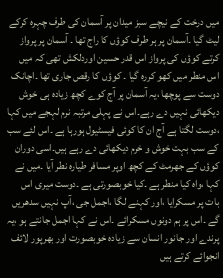میں درخت کے نیچے سبز میدان پر آسمان کی طرف چہرہ کرکے لیٹ گیا ۔آسمان پر ہر طرف کوؤں کا راج تھا ۔ آسمان پر پرواز کرتے کوؤں کی پرواز اس قدر حسین اوردلکش تھی کہ میں اس منطر میں کھو کررہ گیا ۔ کوؤں کا رقص جاری تھا ۔اچانک دوست سے پوچھا ،یہ آسمان پر آج کوے کچھ زیادہ ہی خوش دیکھائی نہیں دے رہے۔اس نے پہلی مرتبہ نرم لہجے میں کہا ،دوست لگتا ہے آج ان کا کوئی فیسٹیول ہورہا ہے ۔اس لئے سب کے سب بہت خوش و خرم دیکھائی دے رہے ہیں۔اسی دوران کوؤں کے جھرمٹ کے کچھ اوپر مسافر طیارہ نطر آیا ۔میں نے کہا ،واہ کیا منطر ہے ۔کیا خوبصورتی ہے ۔دوست میری اس بات پر مسکرایا ،اور کہنے لگا ،اجمل جی ،آپ نہیں سدھریں گے ۔اس پر ہم دونوں مسکرائے ۔اس نے کہا اجمل جانتے ہو ،یہ پرندے اور جانور انسان سے زیادہ خوبصورت اور بھرپور لائف انجوائے کرتے ہیں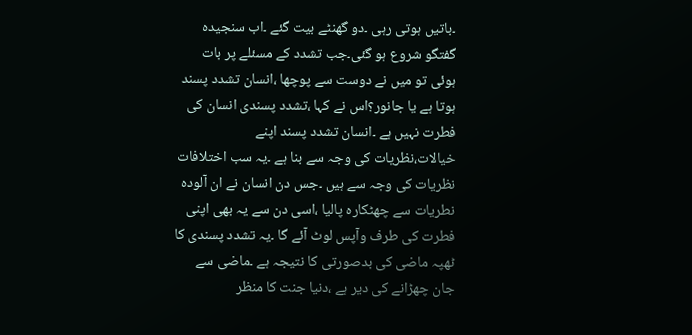۔باتیں ہوتی رہی ۔دو گھنٹے بیت گئے ۔اب سنجیدہ گفتگو شروع ہو گئی۔جب تشدد کے مسئلے پر بات ہوئی تو میں نے دوست سے پوچھا ،انسان تشدد پسند ہوتا ہے یا جانور؟اس نے کہا ،تشدد پسندی انسان کی فطرت نہیں ہے ۔انسان تشدد پسند اپنے خیالات،نظریات کی وجہ سے بنا ہے ۔یہ سب اختلافات نظریات کی وجہ سے ہیں ۔جس دن انسان نے ان آلودہ نطریات سے چھٹکارہ پالیا ،اسی دن سے یہ بھی اپنی فطرت کی طرف وآپس لوٹ آئے گا ۔یہ تشدد پسندی کا ٹھپہ ماضی کی بدصورتی کا نتیجہ ہے ۔ماضی سے جان چھڑانے کی دیر ہے ،دنیا جنت کا منظر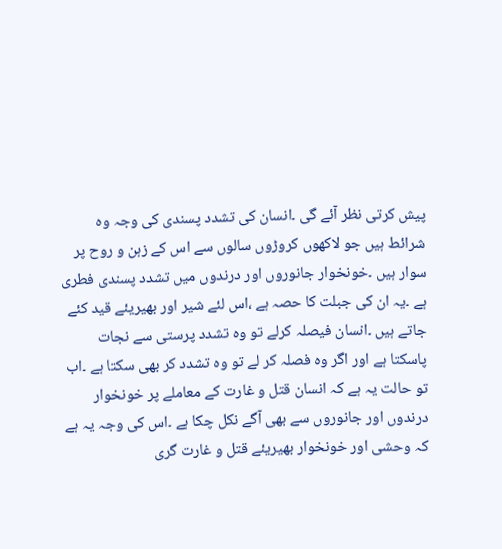پیش کرتی نظر آئے گی ۔انسان کی تشدد پسندی کی وجہ وہ شرائط ہیں جو لاکھوں کروڑوں سالوں سے اس کے زہن و روح پر سوار ہیں ۔خونخوار جانوروں اور درندوں میں تشدد پسندی فطری ہے ۔یہ ان کی جبلت کا حصہ ہے ،اس لئے شیر اور بھیریئے قید کئے جاتے ہیں ۔انسان فیصلہ کرلے تو وہ تشدد پرستی سے نجات پاسکتا ہے اور اگر وہ فصلہ کر لے تو وہ تشدد کر بھی سکتا ہے ۔اب تو حالت یہ ہے کہ انسان قتل و غارت کے معاملے پر خونخوار درندوں اور جانوروں سے بھی آگے نکل چکا ہے ۔اس کی وجہ یہ ہے کہ وحشی اور خونخوار بھیریئے قتل و غارت گری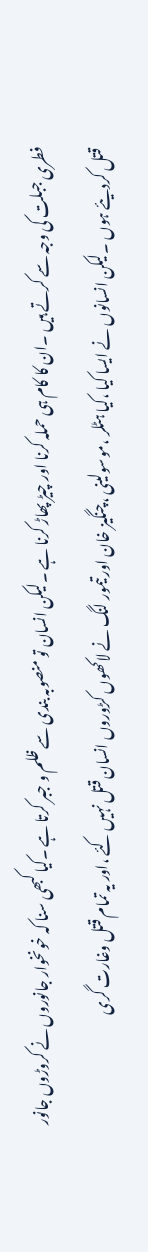فطری جبلت کی وجہ سے کرتے ہیں ۔ان کا کام ہی حملہ کرنا اور چیڑ پھاڑ کرنا ہے ۔لیکن انسان تو منصوبہ بندی سے ظلم و جبر کرتا ہے ۔کیا کبھی سنا کہ خونخوار جانوروں نے کروڑوں جانور قتل کردیئے ہوں ۔لیکن انسانوں نے ایسا کیا ،کیا ہٹلر ،موسولینی ،چنگیز خان اور تیمور لنگ نے لاکھوں کڑوروں انسان قتل نہیں کئے ،اور یہ تمام قتل وغارت گری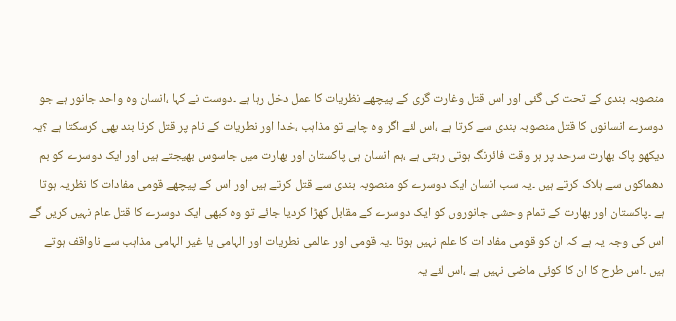منصوبہ بندی کے تحت کی گئی اور اس قتل وغارت گری کے پیچھے نظریات کا عمل دخل رہا ہے ۔دوست نے کہا ،انسان وہ واحد جانور ہے جو دوسرے انسانوں کا قتل منصوبہ بندی سے کرتا ہے ،اس لئے اگر وہ چاہے تو مذاہب ،خدا اور نطریات کے نام پر قتل کرنا بند بھی کرسکتا ہے ؟یہ دیکھو پاک بھارت سرحد پر ہر وقت فائرنگ ہوتی رہتی ہے ،ہم انسان ہی پاکستان اور بھارت میں جاسوس بھیجتے ہیں اور ایک دوسرے کو بم دھماکوں سے ہلاک کرتے ہیں ۔یہ سب انسان ایک دوسرے کو منصوبہ بندی سے قتل کرتے ہیں اور اس کے پیچھے قومی مفادات کا نظریہ ہوتا ہے ۔پاکستان اور بھارت کے تمام وحشی جانوروں کو ایک دوسرے کے مقابل کھڑا کردیا جائے تو وہ کبھی ایک دوسرے کا قتل عام نہیں کریں گے اس کی وجہ یہ ہے کہ ان کو قومی مفاد ات کا علم نہیں ہوتا ۔یہ قومی اور عالمی نطریات اور الہامی یا غیر الہامی مذاہب سے ناواقف ہوتے ہیں ۔اس طرح کا ان کا کوئی ماضی نہیں ہے ،اس لئے یہ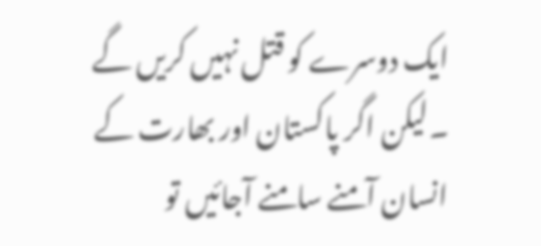ایک دوسرے کو قتل نہیں کریں گے ۔لیکن اگر پاکستان اور بھارت کے انسان آمنے سامنے آجائیں تو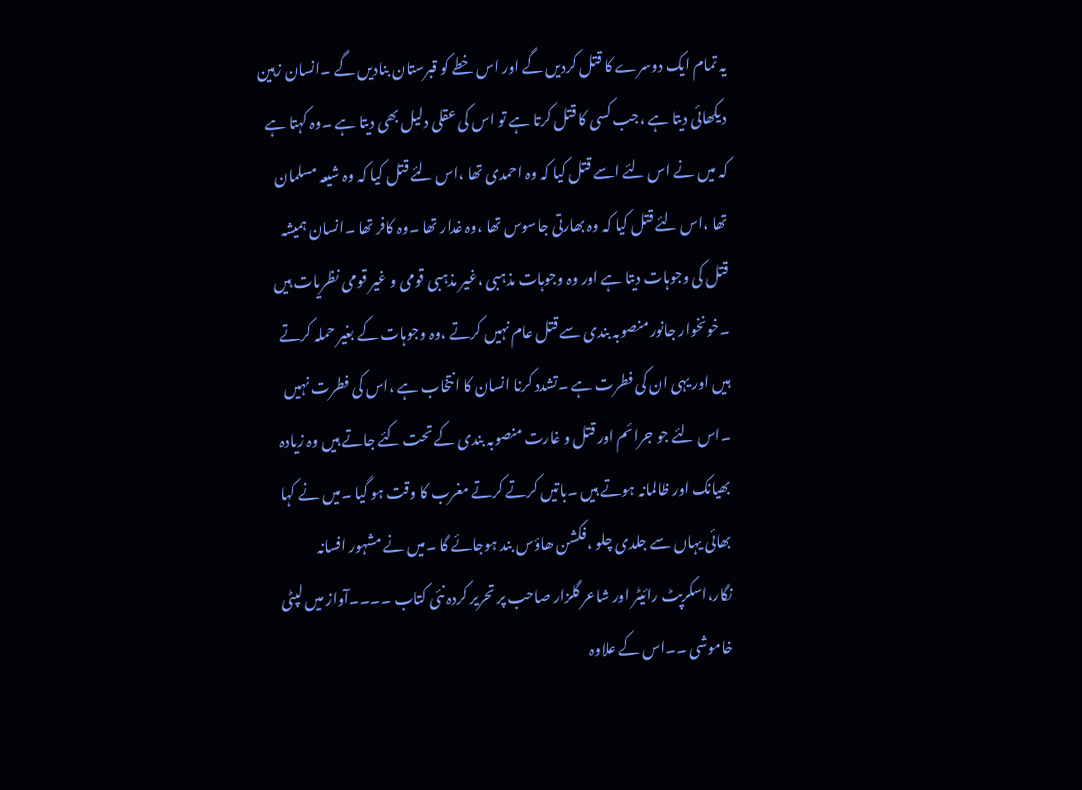یہ تمام ایک دوسرے کا قتل کردیں گے اور اس خطے کو قبرستان بنادیں گے ۔انسان زہین دیکھائی دیتا ہے ،جب کسی کا قتل کرتا ہے تو اس کی عقلی دلیل بھی دیتا ہے ۔وہ کہتا ہے کہ میں نے اس لئے اسے قتل کیا کہ وہ احمدی تھا ،اس لئے قتل کیا کہ وہ شیعہ مسلمان تھا ،اس لئے قتل کیا کہ وہ بھارتی جاسوس تھا ،وہ غدار تھا ۔وہ کافر تھا ۔انسان ہمیشہ قتل کی وجوہات دیتا ہے اور وہ وجوہات مذہبی ،غیر مذہبی قومی و غیر قومی نظریات ہیں ۔خونخوار جانور منصوبہ بندی سے قتل عام نہیں کرتے ،وہ وجوہات کے بغیر حملہ کرتے ہیں اور یہی ان کی فطرت ہے ۔تشدد کرنا انسان کا انتخاب ہے ،اس کی فطرت نہیں ۔اس لئے جو جرائم اور قتل و غارت منصوبہ بندی کے تحت کئے جاتے ہیں وہ زیادہ بھیانک اور ظالمانہ ہوتے ہیں ۔باتیں کرتے کرتے مغرب کا وقت ہو گیا ۔میں نے کہا بھائی یہاں سے جلدی چلو ،فکشن ھاؤس بند ہوجائے گا ۔میں نے مشہور افسانہ نگار،اسکرپٹ رائیٹر اور شاعر گلزار صاحب پر تحریر کردہ نئی کتاب ۔۔۔۔آواز میں لپٹی خاموشی ۔۔اس کے علاوہ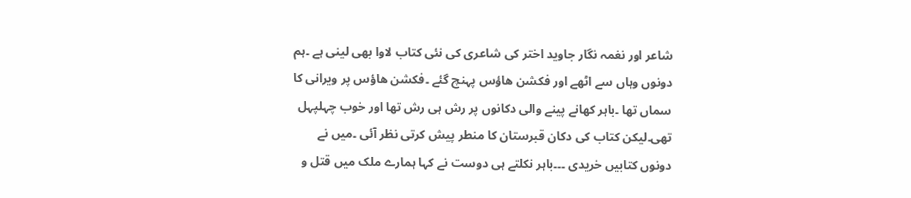شاعر اور نغمہ نگار جاوید اختر کی شاعری کی نئی کتاب لاوا بھی لینی ہے ۔ہم دونوں وہاں سے اٹھے اور فکشن ھاؤس پہنچ گئے ۔فکشن ھاؤس پر ویرانی کا سماں تھا ۔باہر کھانے پینے والی دکانوں پر رش ہی رش تھا اور خوب چہلپہل تھی۔لیکن کتاب کی دکان قبرستان کا منطر پیش کرتی نظر آئی ۔میں نے دونوں کتابیں خریدی ۔۔۔باہر نکلتے ہی دوست نے کہا ہمارے ملک میں قتل و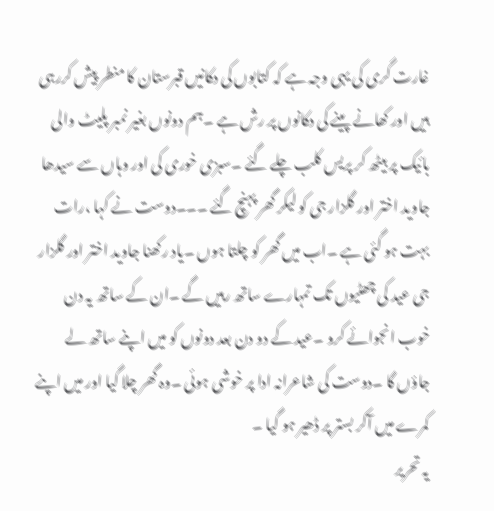غارت گری کی یہی وجہ ہے کہ کتابوں کی دکانیں قبرستان کا منطر پیش کررہی ہیں اور کھانے پینے کی دکانوں پر رش ہے ۔ہم دونوں بغیر نمبر پلیٹ والی بائیک پر بیٹھ کر پریس کلب چلے گئے ۔سبزی خوری کی اور وہاں سے سیدھا جاوید اختر اور گلزار جی کو لیکر گھر پہنچ گئے ۔۔۔دوست نے کہا ،رات بہت ہو گئی ہے ۔اب میں گھر کو چلتا ہوں ۔یاد رکھنا جاوید اختر اور گلزار جی عید کی چھٹیوں تک تمہارے ساتھ رہیں گے ۔ان کے ساتھ یہ دن خوب انجوائے کرو ۔عید کے دو دن بعد دونوں کو میں اپنے ساتھ لے جاؤں گا ۔دوست کی شاعرانہ ادا پر خوشی ہوئی ۔وہ گھر چلا گیا اور میں اپنے کمرے میں آکر بستر پر ڈھیر ہو گیا ۔
یہ تحریر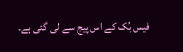فیس بُک کے اس پیج سے لی گئی ہے۔